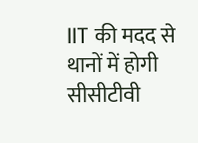IIT की मदद से थानों में होगी सीसीटीवी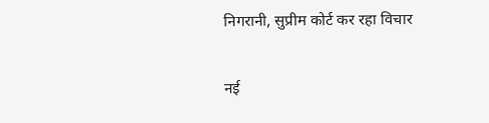निगरानी, सुप्रीम कोर्ट कर रहा विचार

नई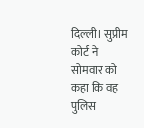दिल्ली। सुप्रीम कोर्ट ने सोमवार को कहा कि वह पुलिस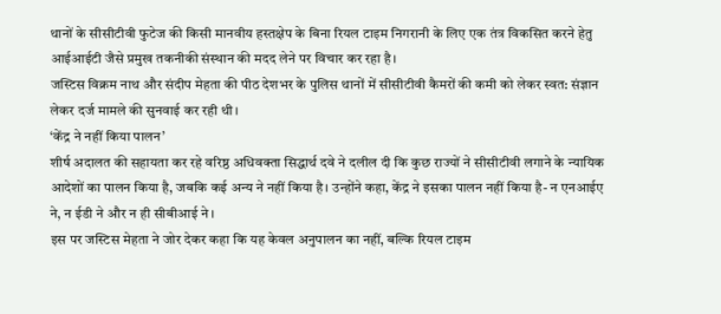थानों के सीसीटीवी फुटेज की किसी मानवीय हस्तक्षेप के बिना रियल टाइम निगरानी के लिए एक तंत्र विकसित करने हेतु आईआईटी जैसे प्रमुख तकनीकी संस्थान की मदद लेने पर विचार कर रहा है।
जस्टिस विक्रम नाथ और संदीप मेहता की पीठ देशभर के पुलिस थानों में सीसीटीवी कैमरों की कमी को लेकर स्वत: संज्ञान लेकर दर्ज मामले की सुनवाई कर रही थी।
‘केंद्र ने नहीं किया पालन’
शीर्ष अदालत की सहायता कर रहे वरिष्ठ अधिवक्ता सिद्धार्थ दवे ने दलील दी कि कुछ राज्यों ने सीसीटीवी लगाने के न्यायिक आदेशों का पालन किया है, जबकि कई अन्य ने नहीं किया है। उन्होंने कहा, केंद्र ने इसका पालन नहीं किया है- न एनआईए ने, न ईडी ने और न ही सीबीआई ने।
इस पर जस्टिस मेहता ने जोर देकर कहा कि यह केवल अनुपालन का नहीं, बल्कि रियल टाइम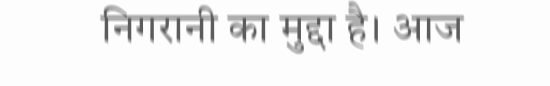निगरानी का मुद्दा है। आज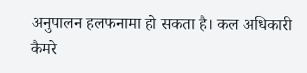अनुपालन हलफनामा हो सकता है। कल अधिकारी कैमरे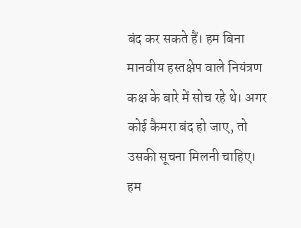बंद कर सकते हैं। हम बिना मानवीय हस्तक्षेप वाले नियंत्रण कक्ष के बारे में सोच रहे थे। अगर कोई कैमरा बंद हो जाए, तो उसकी सूचना मिलनी चाहिए। हम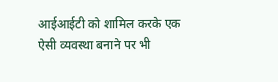आईआईटी को शामिल करके एक ऐसी व्यवस्था बनाने पर भी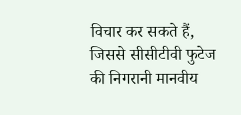विचार कर सकते हैं, जिससे सीसीटीवी फुटेज की निगरानी मानवीय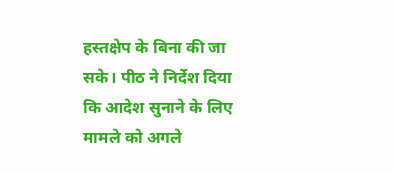हस्तक्षेप के बिना की जा सके। पीठ ने निर्देश दिया कि आदेश सुनाने के लिए मामले को अगले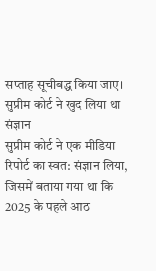सप्ताह सूचीबद्ध किया जाए।
सुप्रीम कोर्ट ने खुद लिया था संज्ञान
सुप्रीम कोर्ट ने एक मीडिया रिपोर्ट का स्वत: संज्ञान लिया, जिसमें बताया गया था कि 2025 के पहले आठ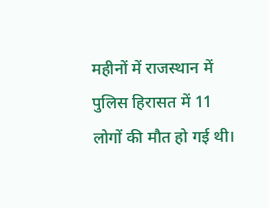महीनों में राजस्थान में पुलिस हिरासत में 11 लोगों की मौत हो गई थी।